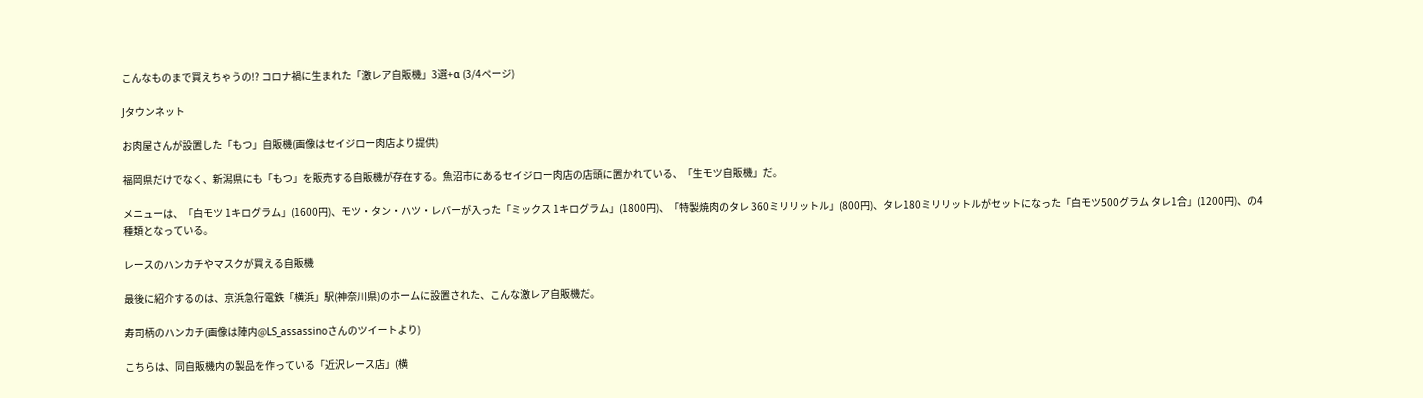こんなものまで買えちゃうの!? コロナ禍に生まれた「激レア自販機」3選+α (3/4ページ)

Jタウンネット

お肉屋さんが設置した「もつ」自販機(画像はセイジロー肉店より提供)

福岡県だけでなく、新潟県にも「もつ」を販売する自販機が存在する。魚沼市にあるセイジロー肉店の店頭に置かれている、「生モツ自販機」だ。

メニューは、「白モツ 1キログラム」(1600円)、モツ・タン・ハツ・レバーが入った「ミックス 1キログラム」(1800円)、「特製焼肉のタレ 360ミリリットル」(800円)、タレ180ミリリットルがセットになった「白モツ500グラム タレ1合」(1200円)、の4種類となっている。

レースのハンカチやマスクが買える自販機

最後に紹介するのは、京浜急行電鉄「横浜」駅(神奈川県)のホームに設置された、こんな激レア自販機だ。

寿司柄のハンカチ(画像は陣内@LS_assassinoさんのツイートより)

こちらは、同自販機内の製品を作っている「近沢レース店」(横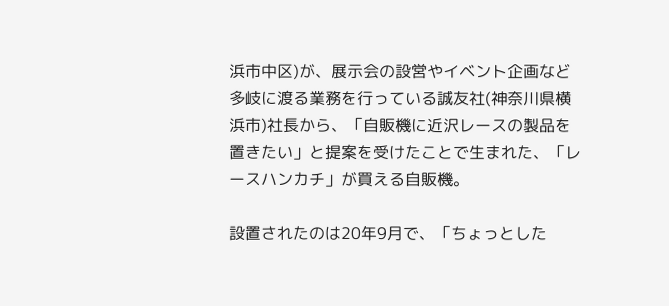浜市中区)が、展示会の設営やイベント企画など多岐に渡る業務を行っている誠友社(神奈川県横浜市)社長から、「自販機に近沢レースの製品を置きたい」と提案を受けたことで生まれた、「レースハンカチ」が買える自販機。

設置されたのは20年9月で、「ちょっとした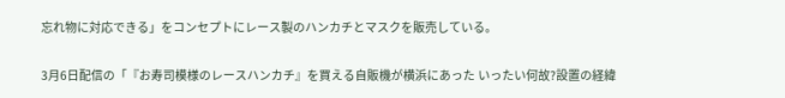忘れ物に対応できる」をコンセプトにレース製のハンカチとマスクを販売している。

3月6日配信の「『お寿司模様のレースハンカチ』を買える自販機が横浜にあった いったい何故?設置の経緯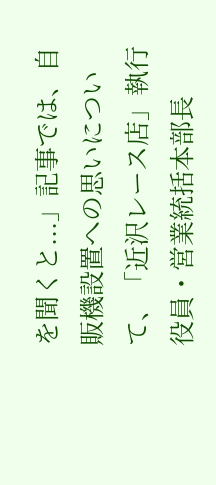を聞くと...」記事では、自販機設置への思いについて、「近沢レース店」執行役員・営業統括本部長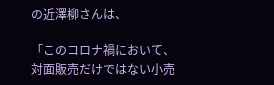の近澤柳さんは、

「このコロナ禍において、対面販売だけではない小売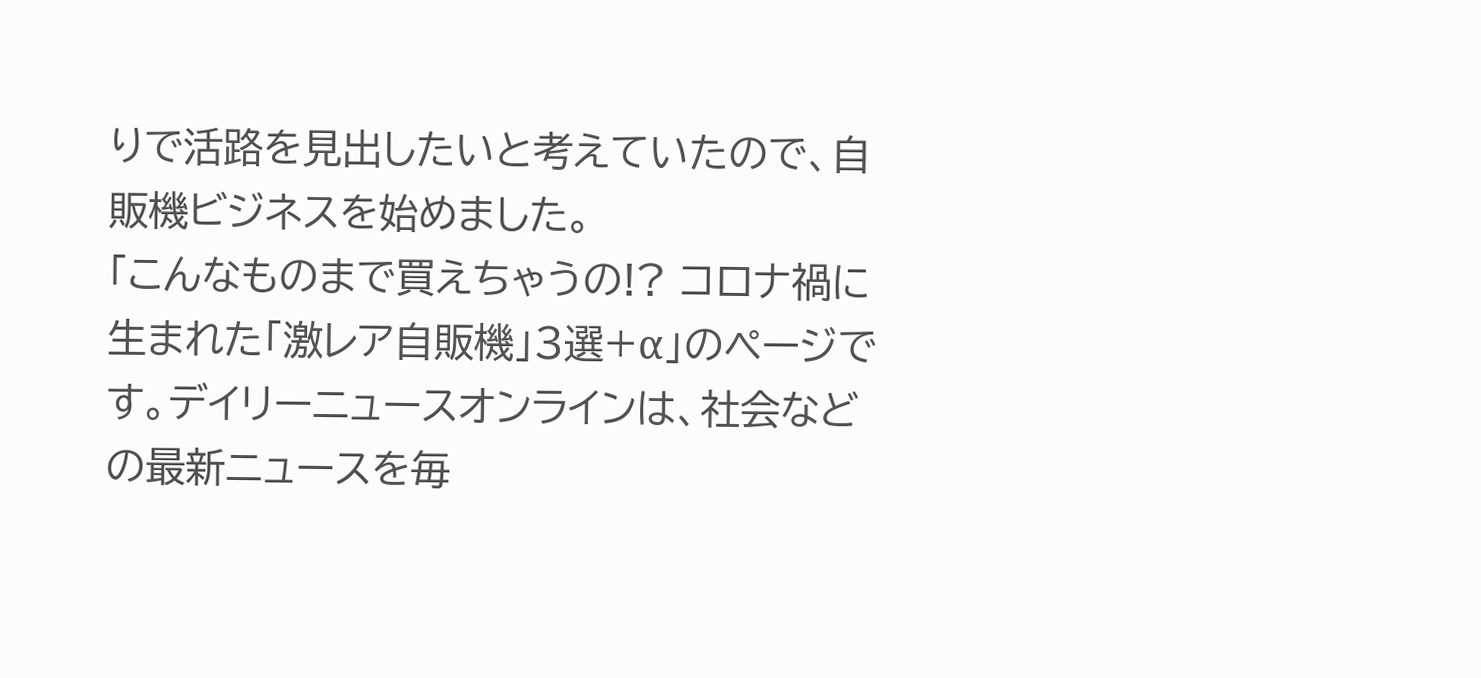りで活路を見出したいと考えていたので、自販機ビジネスを始めました。
「こんなものまで買えちゃうの!? コロナ禍に生まれた「激レア自販機」3選+α」のページです。デイリーニュースオンラインは、社会などの最新ニュースを毎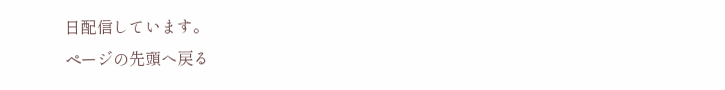日配信しています。
ページの先頭へ戻る